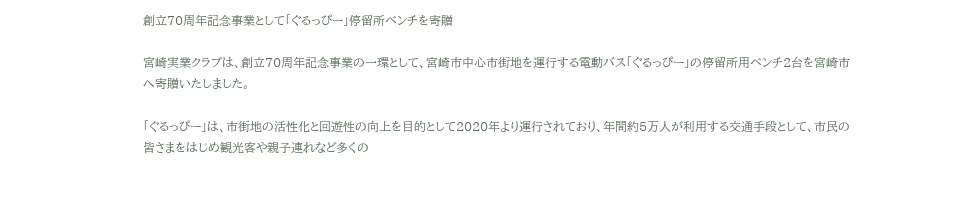創立70周年記念事業として「ぐるっぴー」停留所ベンチを寄贈

宮崎実業クラブは、創立70周年記念事業の一環として、宮崎市中心市街地を運行する電動バス「ぐるっぴー」の停留所用ベンチ2台を宮崎市へ寄贈いたしました。

「ぐるっぴー」は、市街地の活性化と回遊性の向上を目的として2020年より運行されており、年間約5万人が利用する交通手段として、市民の皆さまをはじめ観光客や親子連れなど多くの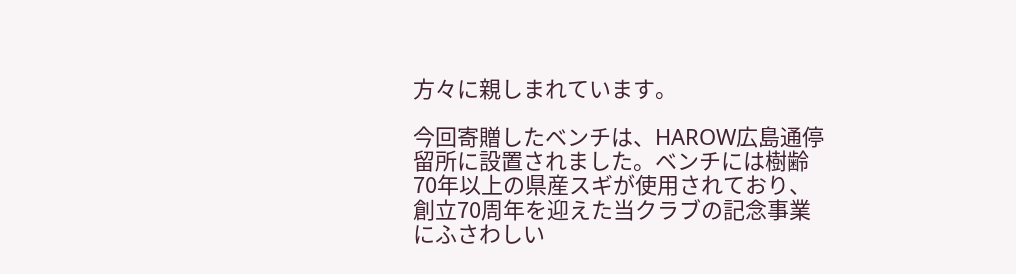方々に親しまれています。

今回寄贈したベンチは、HAROW広島通停留所に設置されました。ベンチには樹齢70年以上の県産スギが使用されており、創立70周年を迎えた当クラブの記念事業にふさわしい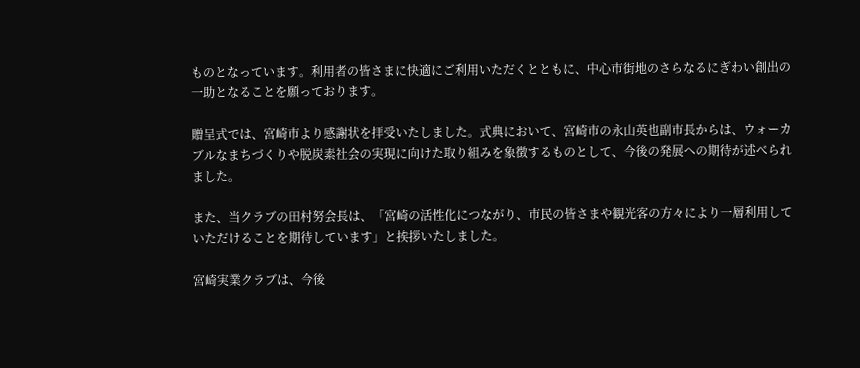ものとなっています。利用者の皆さまに快適にご利用いただくとともに、中心市街地のさらなるにぎわい創出の一助となることを願っております。

贈呈式では、宮崎市より感謝状を拝受いたしました。式典において、宮崎市の永山英也副市長からは、ウォーカブルなまちづくりや脱炭素社会の実現に向けた取り組みを象徴するものとして、今後の発展への期待が述べられました。

また、当クラブの田村努会長は、「宮崎の活性化につながり、市民の皆さまや観光客の方々により一層利用していただけることを期待しています」と挨拶いたしました。

宮崎実業クラブは、今後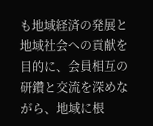も地域経済の発展と地域社会への貢献を目的に、会員相互の研鑽と交流を深めながら、地域に根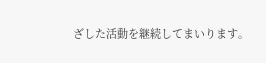ざした活動を継続してまいります。